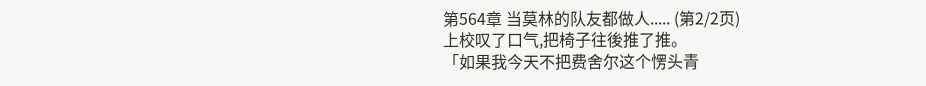第564章 当莫林的队友都做人..... (第2/2页)
上校叹了口气,把椅子往後推了推。
「如果我今天不把费舍尔这个愣头青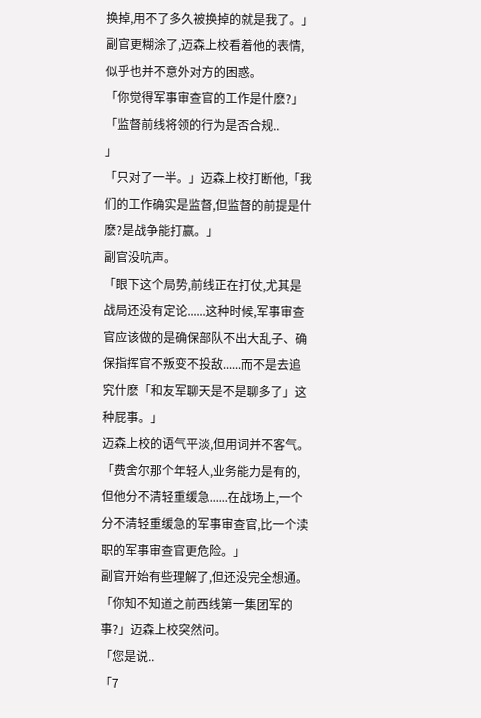换掉,用不了多久被换掉的就是我了。」
副官更糊涂了,迈森上校看着他的表情,似乎也并不意外对方的困惑。
「你觉得军事审查官的工作是什麽?」
「监督前线将领的行为是否合规..
」
「只对了一半。」迈森上校打断他,「我们的工作确实是监督,但监督的前提是什麽?是战争能打赢。」
副官没吭声。
「眼下这个局势,前线正在打仗,尤其是战局还没有定论......这种时候,军事审查官应该做的是确保部队不出大乱子、确保指挥官不叛变不投敌......而不是去追究什麽「和友军聊天是不是聊多了」这种屁事。」
迈森上校的语气平淡,但用词并不客气。
「费舍尔那个年轻人,业务能力是有的,但他分不清轻重缓急......在战场上,一个分不清轻重缓急的军事审查官,比一个渎职的军事审查官更危险。」
副官开始有些理解了,但还没完全想通。
「你知不知道之前西线第一集团军的事?」迈森上校突然问。
「您是说..
「7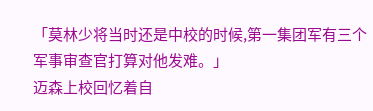「莫林少将当时还是中校的时候,第一集团军有三个军事审查官打算对他发难。」
迈森上校回忆着自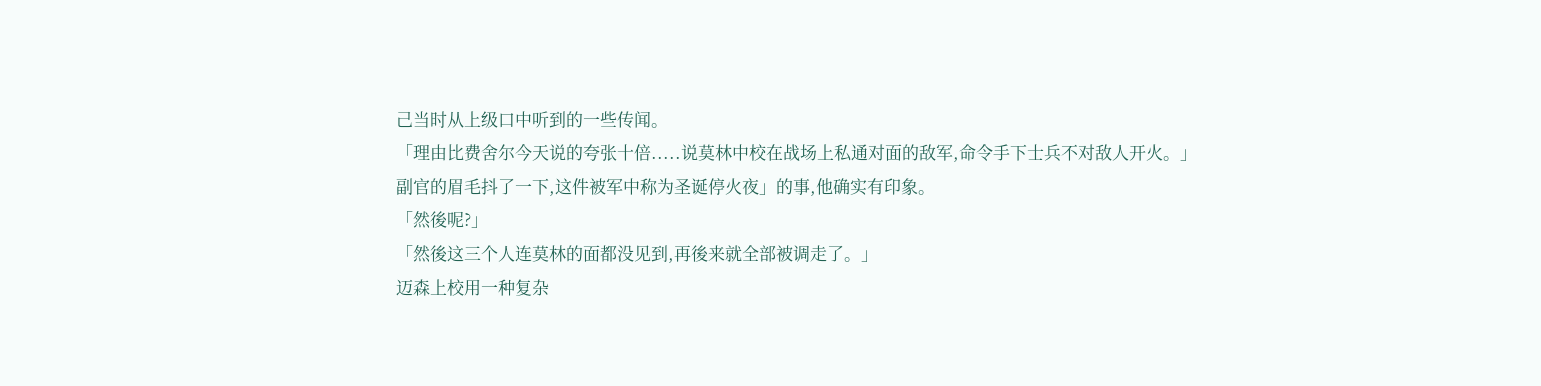己当时从上级口中听到的一些传闻。
「理由比费舍尔今天说的夸张十倍.....说莫林中校在战场上私通对面的敌军,命令手下士兵不对敌人开火。」
副官的眉毛抖了一下,这件被军中称为圣诞停火夜」的事,他确实有印象。
「然後呢?」
「然後这三个人连莫林的面都没见到,再後来就全部被调走了。」
迈森上校用一种复杂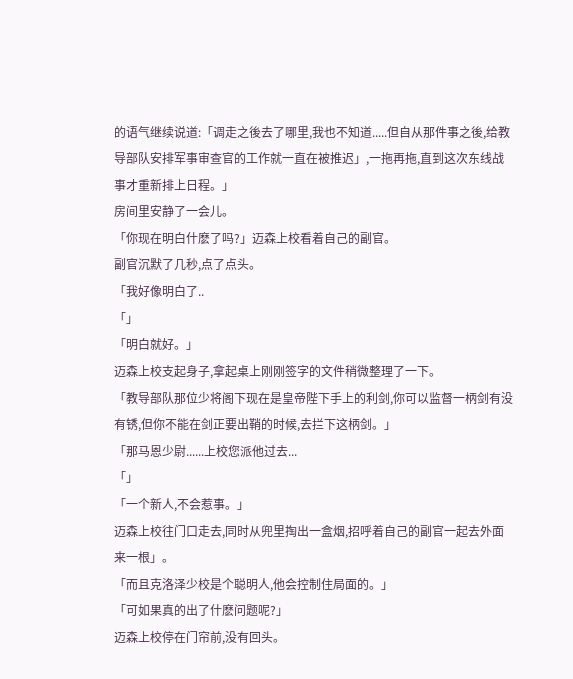的语气继续说道:「调走之後去了哪里,我也不知道.....但自从那件事之後,给教导部队安排军事审查官的工作就一直在被推迟」,一拖再拖,直到这次东线战事才重新排上日程。」
房间里安静了一会儿。
「你现在明白什麽了吗?」迈森上校看着自己的副官。
副官沉默了几秒,点了点头。
「我好像明白了..
「」
「明白就好。」
迈森上校支起身子,拿起桌上刚刚签字的文件稍微整理了一下。
「教导部队那位少将阁下现在是皇帝陛下手上的利剑,你可以监督一柄剑有没有锈,但你不能在剑正要出鞘的时候,去拦下这柄剑。」
「那马恩少尉......上校您派他过去...
「」
「一个新人,不会惹事。」
迈森上校往门口走去,同时从兜里掏出一盒烟,招呼着自己的副官一起去外面来一根」。
「而且克洛泽少校是个聪明人,他会控制住局面的。」
「可如果真的出了什麽问题呢?」
迈森上校停在门帘前,没有回头。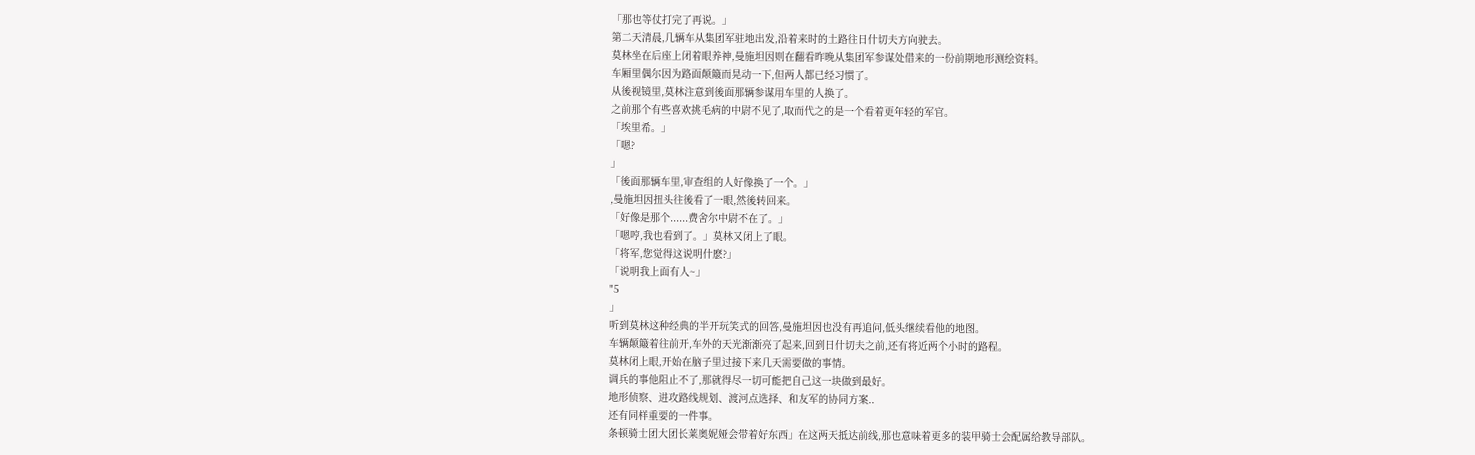「那也等仗打完了再说。」
第二天清晨,几辆车从集团军驻地出发,沿着来时的土路往日什切夫方向驶去。
莫林坐在后座上闭着眼养神,曼施坦因则在翻看昨晚从集团军参谋处借来的一份前期地形测绘资料。
车厢里偶尔因为路面颠簸而晃动一下,但两人都已经习惯了。
从後视镜里,莫林注意到後面那辆参谋用车里的人换了。
之前那个有些喜欢挑毛病的中尉不见了,取而代之的是一个看着更年轻的军官。
「埃里希。」
「嗯?
」
「後面那辆车里,审查组的人好像换了一个。」
,曼施坦因扭头往後看了一眼,然後转回来。
「好像是那个......费舍尔中尉不在了。」
「嗯哼,我也看到了。」莫林又闭上了眼。
「将军,您觉得这说明什麽?」
「说明我上面有人~」
"5
」
听到莫林这种经典的半开玩笑式的回答,曼施坦因也没有再追问,低头继续看他的地图。
车辆颠簸着往前开,车外的天光渐渐亮了起来,回到日什切夫之前,还有将近两个小时的路程。
莫林闭上眼,开始在脑子里过接下来几天需要做的事情。
调兵的事他阻止不了,那就得尽一切可能把自己这一块做到最好。
地形侦察、进攻路线规划、渡河点选择、和友军的协同方案..
还有同样重要的一件事。
条顿骑士团大团长莱奥妮娅会带着好东西」在这两天抵达前线,那也意味着更多的装甲骑士会配属给教导部队。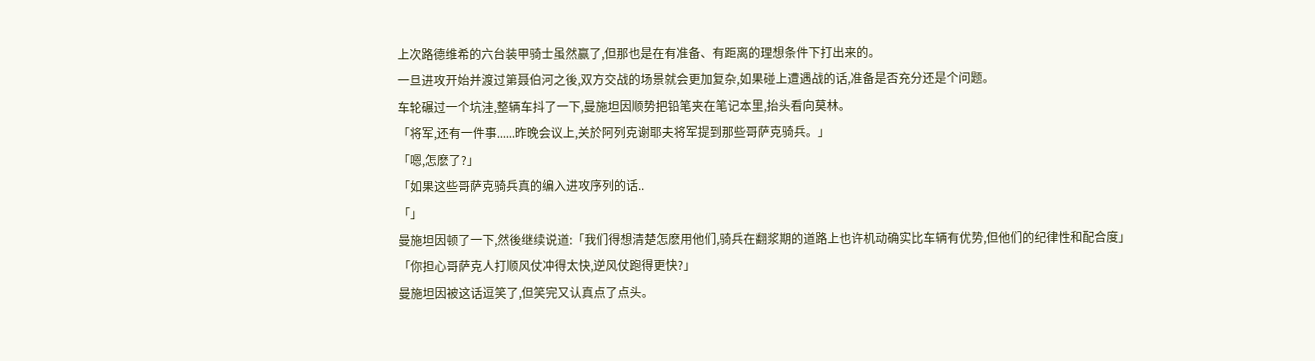上次路德维希的六台装甲骑士虽然赢了,但那也是在有准备、有距离的理想条件下打出来的。
一旦进攻开始并渡过第聂伯河之後,双方交战的场景就会更加复杂,如果碰上遭遇战的话,准备是否充分还是个问题。
车轮碾过一个坑洼,整辆车抖了一下,曼施坦因顺势把铅笔夹在笔记本里,抬头看向莫林。
「将军,还有一件事......昨晚会议上,关於阿列克谢耶夫将军提到那些哥萨克骑兵。」
「嗯,怎麽了?」
「如果这些哥萨克骑兵真的编入进攻序列的话..
「」
曼施坦因顿了一下,然後继续说道:「我们得想清楚怎麽用他们,骑兵在翻浆期的道路上也许机动确实比车辆有优势,但他们的纪律性和配合度」
「你担心哥萨克人打顺风仗冲得太快,逆风仗跑得更快?」
曼施坦因被这话逗笑了,但笑完又认真点了点头。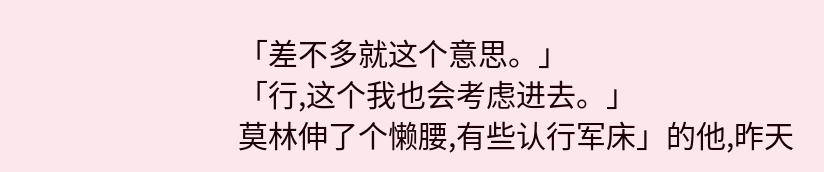「差不多就这个意思。」
「行,这个我也会考虑进去。」
莫林伸了个懒腰,有些认行军床」的他,昨天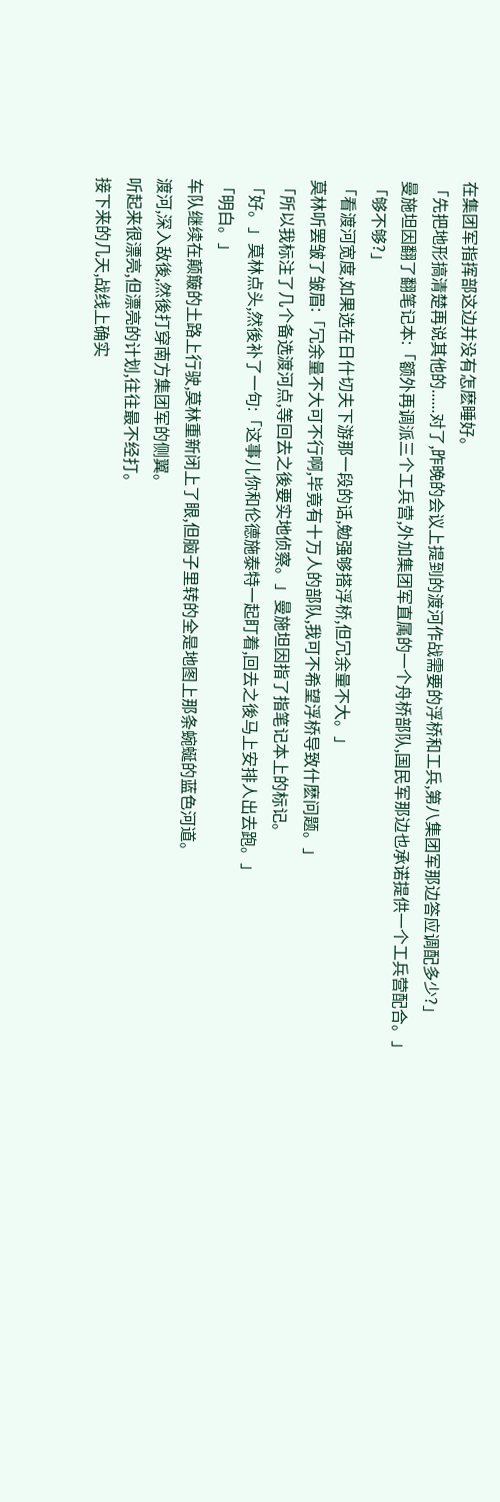在集团军指挥部这边并没有怎麽睡好。
「先把地形搞清楚再说其他的......对了,昨晚的会议上提到的渡河作战需要的浮桥和工兵,第八集团军那边答应调配多少?」
曼施坦因翻了翻笔记本:「额外再调派三个工兵营,外加集团军直属的一个舟桥部队,国民军那边也承诺提供一个工兵营配合。」
「够不够?」
「看渡河宽度,如果选在日什切夫下游那一段的话,勉强够搭浮桥,但冗余量不大。」
莫林听罢皱了皱眉:「冗余量不大可不行啊,毕竟有十万人的部队,我可不希望浮桥导致什麽问题。」
「所以我标注了几个备选渡河点,等回去之後要实地侦察。」曼施坦因指了指笔记本上的标记。
「好。」莫林点头,然後补了一句:「这事儿你和伦德施泰特一起盯着,回去之後马上安排人出去跑。」
「明白。」
车队继续在颠簸的土路上行驶,莫林重新闭上了眼,但脑子里转的全是地图上那条蜿蜒的蓝色河道。
渡河,深入敌後,然後打穿南方集团军的侧翼。
听起来很漂亮,但漂亮的计划,往往最不经打。
接下来的几天,战线上确实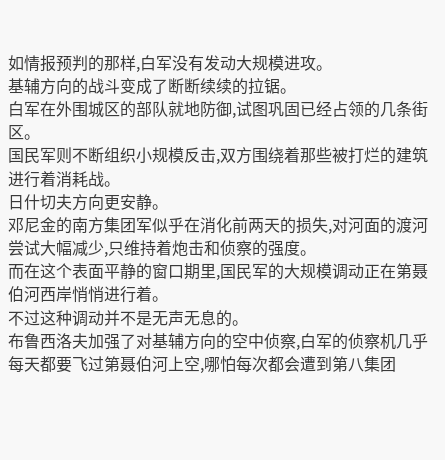如情报预判的那样,白军没有发动大规模进攻。
基辅方向的战斗变成了断断续续的拉锯。
白军在外围城区的部队就地防御,试图巩固已经占领的几条街区。
国民军则不断组织小规模反击,双方围绕着那些被打烂的建筑进行着消耗战。
日什切夫方向更安静。
邓尼金的南方集团军似乎在消化前两天的损失,对河面的渡河尝试大幅减少,只维持着炮击和侦察的强度。
而在这个表面平静的窗口期里,国民军的大规模调动正在第聂伯河西岸悄悄进行着。
不过这种调动并不是无声无息的。
布鲁西洛夫加强了对基辅方向的空中侦察,白军的侦察机几乎每天都要飞过第聂伯河上空,哪怕每次都会遭到第八集团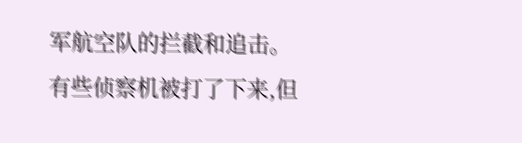军航空队的拦截和追击。
有些侦察机被打了下来,但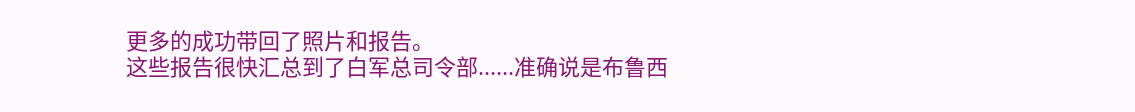更多的成功带回了照片和报告。
这些报告很快汇总到了白军总司令部......准确说是布鲁西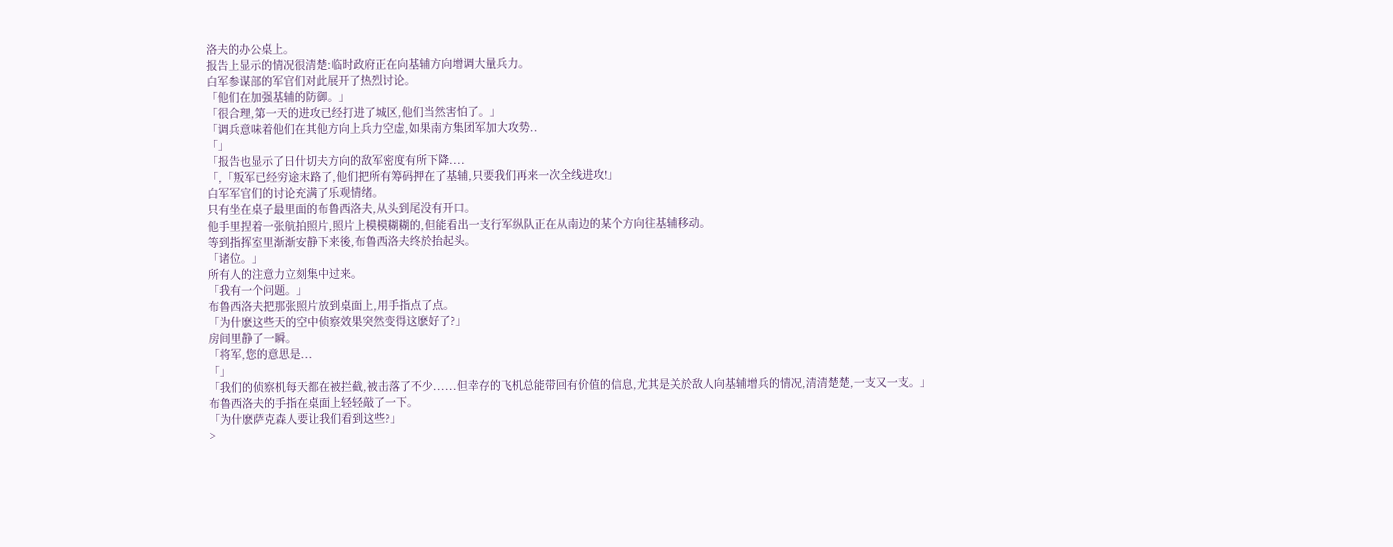洛夫的办公桌上。
报告上显示的情况很清楚:临时政府正在向基辅方向增调大量兵力。
白军参谋部的军官们对此展开了热烈讨论。
「他们在加强基辅的防御。」
「很合理,第一天的进攻已经打进了城区,他们当然害怕了。」
「调兵意味着他们在其他方向上兵力空虚,如果南方集团军加大攻势..
「」
「报告也显示了日什切夫方向的敌军密度有所下降....
「,「叛军已经穷途末路了,他们把所有筹码押在了基辅,只要我们再来一次全线进攻!」
白军军官们的讨论充满了乐观情绪。
只有坐在桌子最里面的布鲁西洛夫,从头到尾没有开口。
他手里捏着一张航拍照片,照片上模模糊糊的,但能看出一支行军纵队正在从南边的某个方向往基辅移动。
等到指挥室里渐渐安静下来後,布鲁西洛夫终於抬起头。
「诸位。」
所有人的注意力立刻集中过来。
「我有一个问题。」
布鲁西洛夫把那张照片放到桌面上,用手指点了点。
「为什麽这些天的空中侦察效果突然变得这麽好了?」
房间里静了一瞬。
「将军,您的意思是...
「」
「我们的侦察机每天都在被拦截,被击落了不少......但幸存的飞机总能带回有价值的信息,尤其是关於敌人向基辅增兵的情况,清清楚楚,一支又一支。」
布鲁西洛夫的手指在桌面上轻轻敲了一下。
「为什麽萨克森人要让我们看到这些?」
>